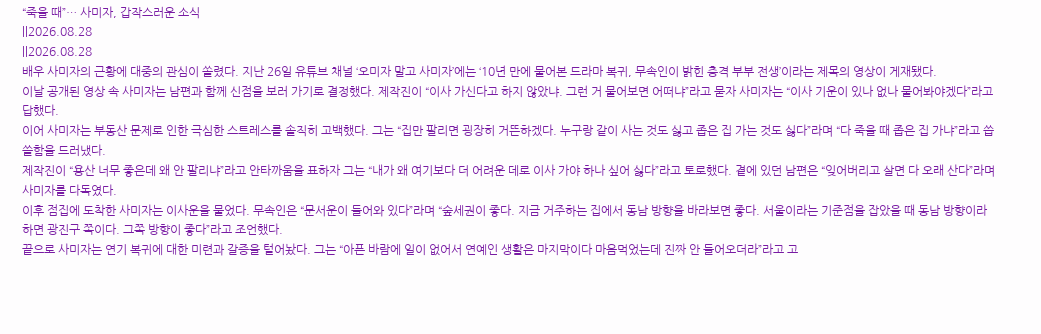“죽을 때”… 사미자, 갑작스러운 소식
||2026.08.28
||2026.08.28
배우 사미자의 근황에 대중의 관심이 쏠렸다. 지난 26일 유튜브 채널 ‘오미자 말고 사미자’에는 ‘10년 만에 물어본 드라마 복귀, 무속인이 밝힌 충격 부부 전생’이라는 제목의 영상이 게재됐다.
이날 공개된 영상 속 사미자는 남편과 함께 신점을 보러 가기로 결정했다. 제작진이 “이사 가신다고 하지 않았냐. 그런 거 물어보면 어떠냐”라고 묻자 사미자는 “이사 기운이 있나 없나 물어봐야겠다”라고 답했다.
이어 사미자는 부동산 문제로 인한 극심한 스트레스를 솔직히 고백했다. 그는 “집만 팔리면 굉장히 거뜬하겠다. 누구랑 같이 사는 것도 싫고 좁은 집 가는 것도 싫다”라며 “다 죽을 때 좁은 집 가냐”라고 씁쓸함을 드러냈다.
제작진이 “용산 너무 좋은데 왜 안 팔리냐”라고 안타까움을 표하자 그는 “내가 왜 여기보다 더 어려운 데로 이사 가야 하나 싶어 싫다”라고 토로했다. 곁에 있던 남편은 “잊어버리고 살면 다 오래 산다”라며 사미자를 다독였다.
이후 점집에 도착한 사미자는 이사운을 물었다. 무속인은 “문서운이 들어와 있다”라며 “숲세권이 좋다. 지금 거주하는 집에서 동남 방향을 바라보면 좋다. 서울이라는 기준점을 잡았을 때 동남 방향이라 하면 광진구 쪽이다. 그쪽 방향이 좋다”라고 조언했다.
끝으로 사미자는 연기 복귀에 대한 미련과 갈증을 털어놨다. 그는 “아픈 바람에 일이 없어서 연예인 생활은 마지막이다 마음먹었는데 진짜 안 들어오더라”라고 고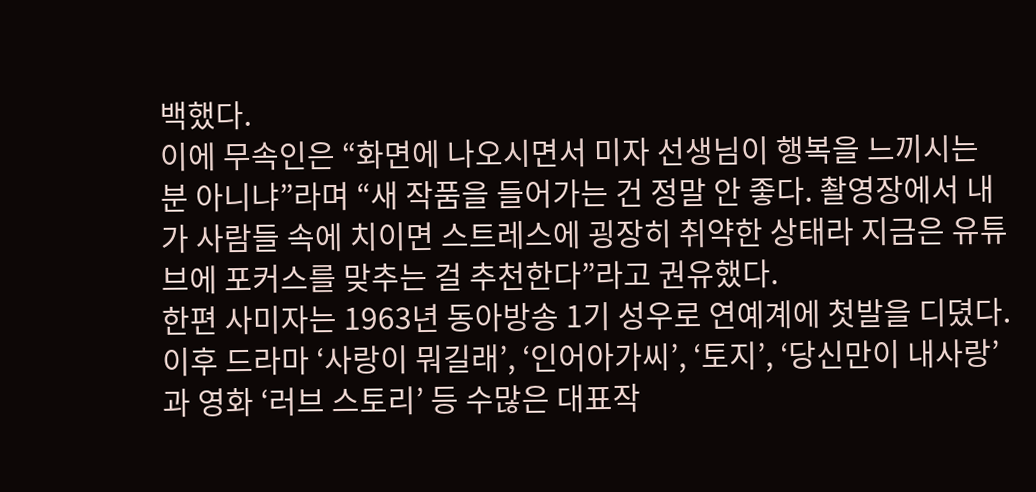백했다.
이에 무속인은 “화면에 나오시면서 미자 선생님이 행복을 느끼시는 분 아니냐”라며 “새 작품을 들어가는 건 정말 안 좋다. 촬영장에서 내가 사람들 속에 치이면 스트레스에 굉장히 취약한 상태라 지금은 유튜브에 포커스를 맞추는 걸 추천한다”라고 권유했다.
한편 사미자는 1963년 동아방송 1기 성우로 연예계에 첫발을 디뎠다. 이후 드라마 ‘사랑이 뭐길래’, ‘인어아가씨’, ‘토지’, ‘당신만이 내사랑’과 영화 ‘러브 스토리’ 등 수많은 대표작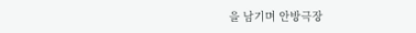을 남기며 안방극장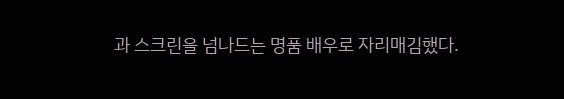과 스크린을 넘나드는 명품 배우로 자리매김했다.